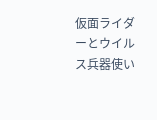仮面ライダーとウイルス兵器使い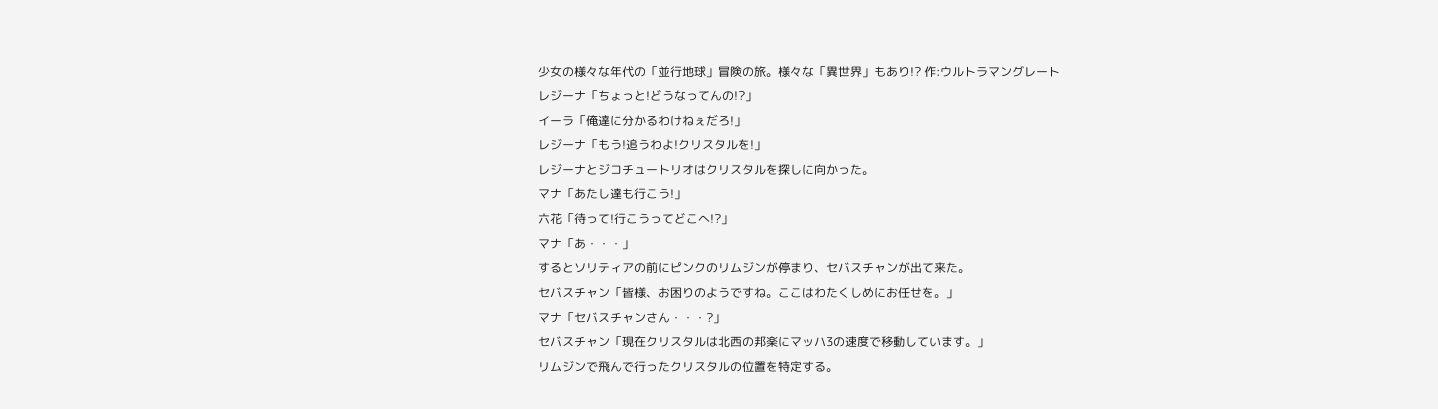少女の様々な年代の「並行地球」冒険の旅。様々な「異世界」もあり!? 作:ウルトラマングレート
レジーナ「ちょっと!どうなってんの!?」
イーラ「俺達に分かるわけねぇだろ!」
レジーナ「もう!追うわよ!クリスタルを!」
レジーナとジコチュートリオはクリスタルを探しに向かった。
マナ「あたし達も行こう!」
六花「待って!行こうってどこへ!?」
マナ「あ・・・」
するとソリティアの前にピンクのリムジンが停まり、セバスチャンが出て来た。
セバスチャン「皆様、お困りのようですね。ここはわたくしめにお任せを。」
マナ「セバスチャンさん・・・?」
セバスチャン「現在クリスタルは北西の邦楽にマッハ3の速度で移動しています。」
リムジンで飛んで行ったクリスタルの位置を特定する。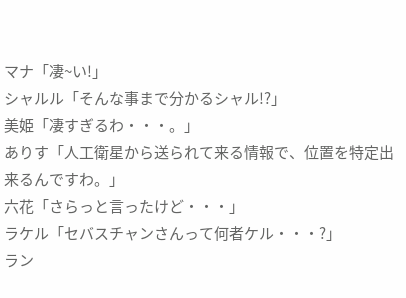マナ「凄~い!」
シャルル「そんな事まで分かるシャル!?」
美姫「凄すぎるわ・・・。」
ありす「人工衛星から送られて来る情報で、位置を特定出来るんですわ。」
六花「さらっと言ったけど・・・」
ラケル「セバスチャンさんって何者ケル・・・?」
ラン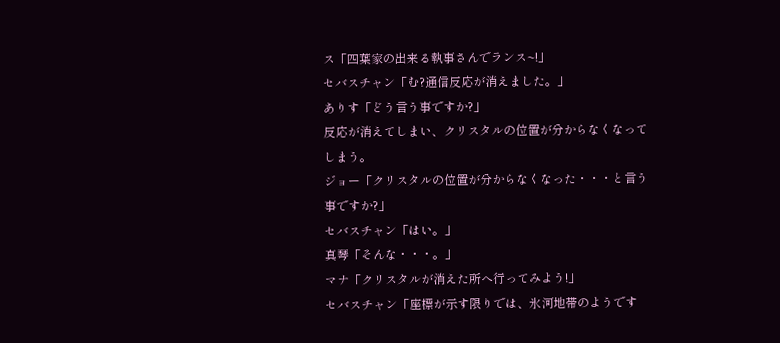ス「四葉家の出来る執事さんでランス~!」
セバスチャン「む?通信反応が消えました。」
ありす「どう言う事ですか?」
反応が消えてしまい、クリスタルの位置が分からなくなってしまう。
ジョー「クリスタルの位置が分からなくなった・・・と言う事ですか?」
セバスチャン「はい。」
真琴「そんな・・・。」
マナ「クリスタルが消えた所へ行ってみよう!」
セバスチャン「座標が示す限りでは、氷河地帯のようです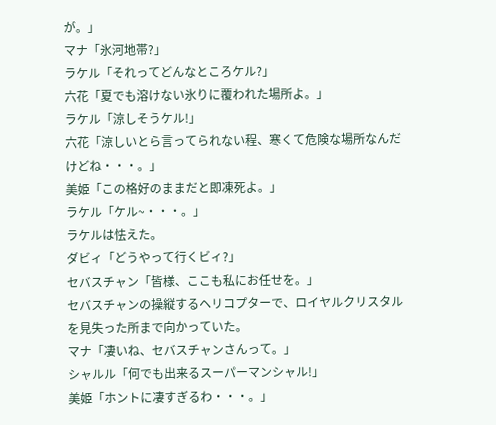が。」
マナ「氷河地帯?」
ラケル「それってどんなところケル?」
六花「夏でも溶けない氷りに覆われた場所よ。」
ラケル「涼しそうケル!」
六花「涼しいとら言ってられない程、寒くて危険な場所なんだけどね・・・。」
美姫「この格好のままだと即凍死よ。」
ラケル「ケル~・・・。」
ラケルは怯えた。
ダビィ「どうやって行くビィ?」
セバスチャン「皆様、ここも私にお任せを。」
セバスチャンの操縦するヘリコプターで、ロイヤルクリスタルを見失った所まで向かっていた。
マナ「凄いね、セバスチャンさんって。」
シャルル「何でも出来るスーパーマンシャル!」
美姫「ホントに凄すぎるわ・・・。」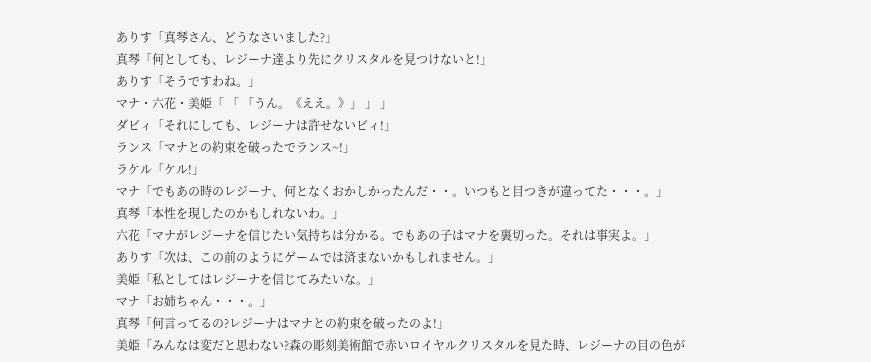ありす「真琴さん、どうなさいました?」
真琴「何としても、レジーナ達より先にクリスタルを見つけないと!」
ありす「そうですわね。」
マナ・六花・美姫「 「 「うん。《ええ。》」 」 」
ダビィ「それにしても、レジーナは許せないビィ!」
ランス「マナとの約束を破ったでランス~!」
ラケル「ケル!」
マナ「でもあの時のレジーナ、何となくおかしかったんだ・・。いつもと目つきが違ってた・・・。」
真琴「本性を現したのかもしれないわ。」
六花「マナがレジーナを信じたい気持ちは分かる。でもあの子はマナを裏切った。それは事実よ。」
ありす「次は、この前のようにゲームでは済まないかもしれません。」
美姫「私としてはレジーナを信じてみたいな。」
マナ「お姉ちゃん・・・。」
真琴「何言ってるの?レジーナはマナとの約束を破ったのよ!」
美姫「みんなは変だと思わない?森の彫刻美術館で赤いロイヤルクリスタルを見た時、レジーナの目の色が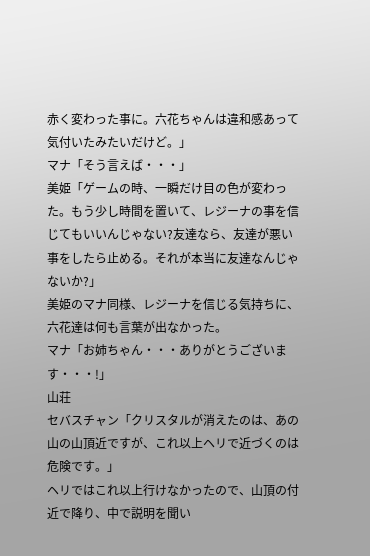赤く変わった事に。六花ちゃんは違和感あって気付いたみたいだけど。」
マナ「そう言えば・・・」
美姫「ゲームの時、一瞬だけ目の色が変わった。もう少し時間を置いて、レジーナの事を信じてもいいんじゃない?友達なら、友達が悪い事をしたら止める。それが本当に友達なんじゃないか?」
美姫のマナ同様、レジーナを信じる気持ちに、六花達は何も言葉が出なかった。
マナ「お姉ちゃん・・・ありがとうございます・・・!」
山荘
セバスチャン「クリスタルが消えたのは、あの山の山頂近ですが、これ以上ヘリで近づくのは危険です。」
ヘリではこれ以上行けなかったので、山頂の付近で降り、中で説明を聞い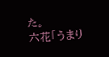た。
六花「うまり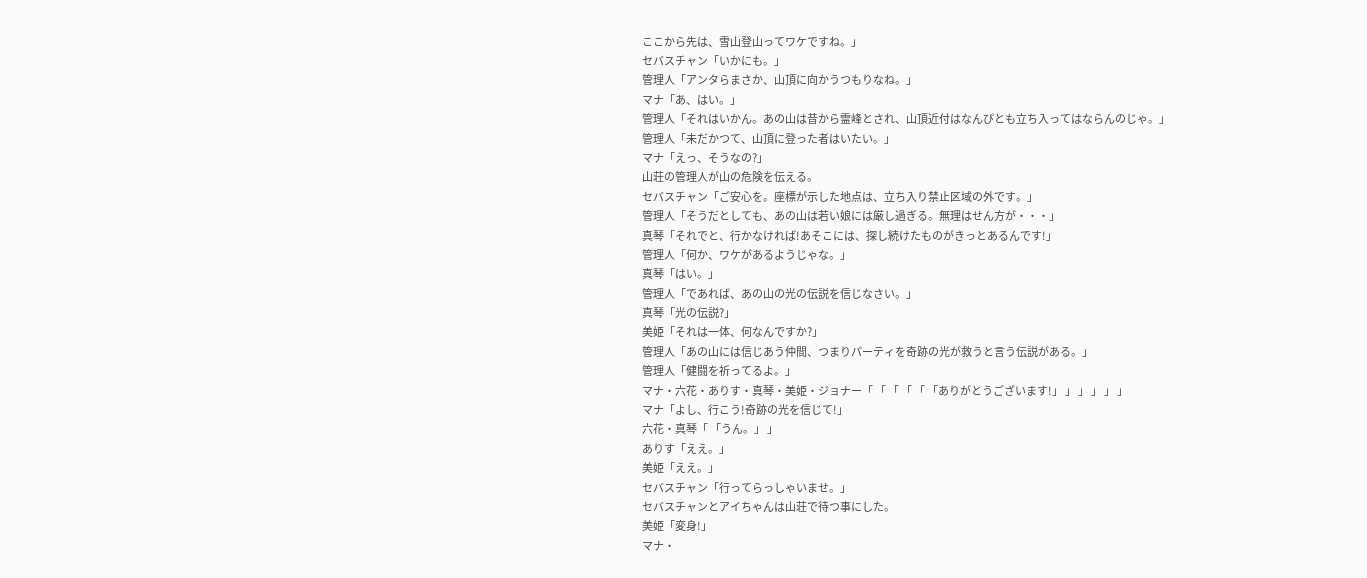ここから先は、雪山登山ってワケですね。」
セバスチャン「いかにも。」
管理人「アンタらまさか、山頂に向かうつもりなね。」
マナ「あ、はい。」
管理人「それはいかん。あの山は昔から霊峰とされ、山頂近付はなんぴとも立ち入ってはならんのじゃ。」
管理人「未だかつて、山頂に登った者はいたい。」
マナ「えっ、そうなの?」
山荘の管理人が山の危険を伝える。
セバスチャン「ご安心を。座標が示した地点は、立ち入り禁止区域の外です。」
管理人「そうだとしても、あの山は若い娘には厳し過ぎる。無理はせん方が・・・」
真琴「それでと、行かなければ!あそこには、探し続けたものがきっとあるんです!」
管理人「何か、ワケがあるようじゃな。」
真琴「はい。」
管理人「であれば、あの山の光の伝説を信じなさい。」
真琴「光の伝説?」
美姫「それは一体、何なんですか?」
管理人「あの山には信じあう仲間、つまりパーティを奇跡の光が救うと言う伝説がある。」
管理人「健闘を祈ってるよ。」
マナ・六花・ありす・真琴・美姫・ジョナー「 「 「 「 「 「ありがとうございます!」 」 」 」 」 」
マナ「よし、行こう!奇跡の光を信じて!」
六花・真琴「 「うん。」 」
ありす「ええ。」
美姫「ええ。」
セバスチャン「行ってらっしゃいませ。」
セバスチャンとアイちゃんは山荘で待つ事にした。
美姫「変身!」
マナ・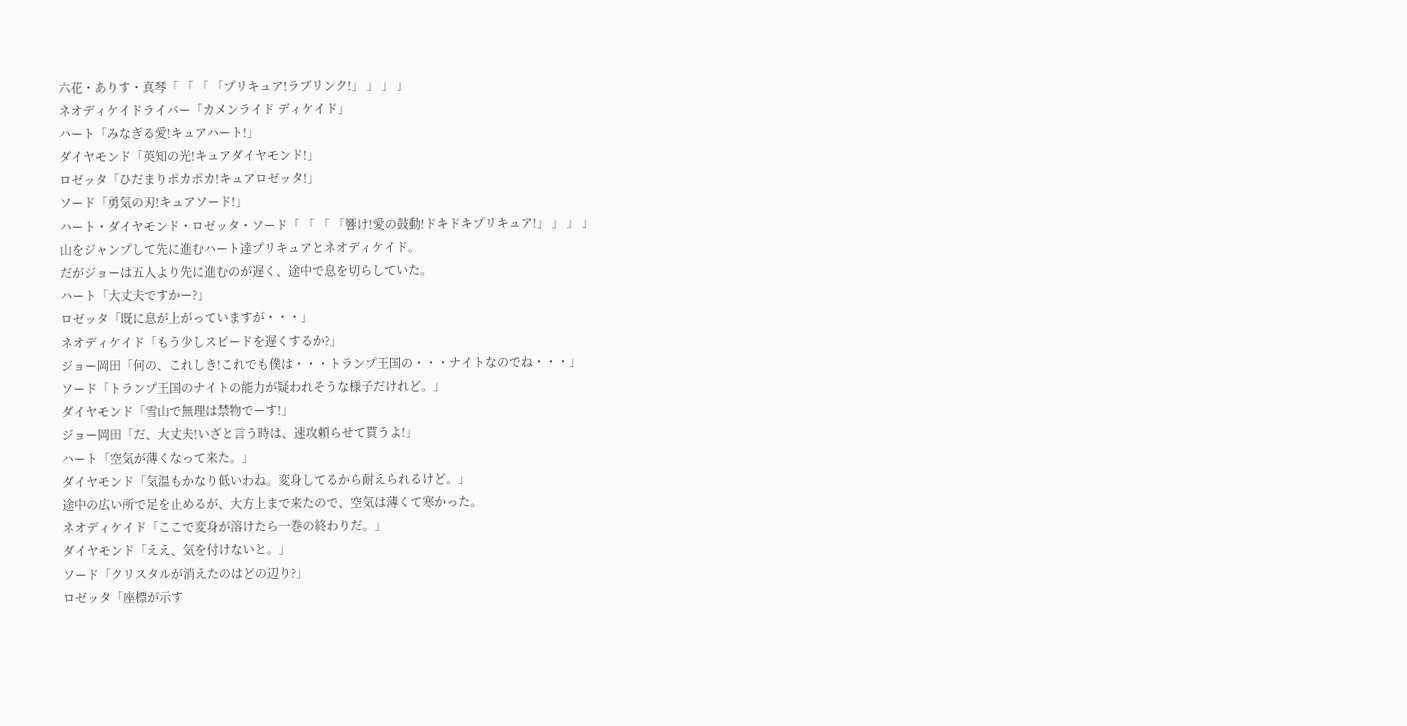六花・ありす・真琴「 「 「 「プリキュア!ラブリンク!」 」 」 」
ネオディケイドライバー「カメンライド ディケイド」
ハート「みなぎる愛!キュアハート!」
ダイヤモンド「英知の光!キュアダイヤモンド!」
ロゼッタ「ひだまりポカポカ!キュアロゼッタ!」
ソード「勇気の刃!キュアソード!」
ハート・ダイヤモンド・ロゼッタ・ソード「 「 「 「響け!愛の鼓動!ドキドキプリキュア!」 」 」 」
山をジャンプして先に進むハート達プリキュアとネオディケイド。
だがジョーは五人より先に進むのが遅く、途中で息を切らしていた。
ハート「大丈夫ですかー?」
ロゼッタ「既に息が上がっていますが・・・」
ネオディケイド「もう少しスピードを遅くするか?」
ジョー岡田「何の、これしき!これでも僕は・・・トランプ王国の・・・ナイトなのでね・・・」
ソード「トランプ王国のナイトの能力が疑われそうな様子だけれど。」
ダイヤモンド「雪山で無理は禁物でーす!」
ジョー岡田「だ、大丈夫!いざと言う時は、速攻頼らせて貰うよ!」
ハート「空気が薄くなって来た。」
ダイヤモンド「気温もかなり低いわね。変身してるから耐えられるけど。」
途中の広い所で足を止めるが、大方上まで来たので、空気は薄くて寒かった。
ネオディケイド「ここで変身が溶けたら一巻の終わりだ。」
ダイヤモンド「ええ、気を付けないと。」
ソード「クリスタルが消えたのはどの辺り?」
ロゼッタ「座標が示す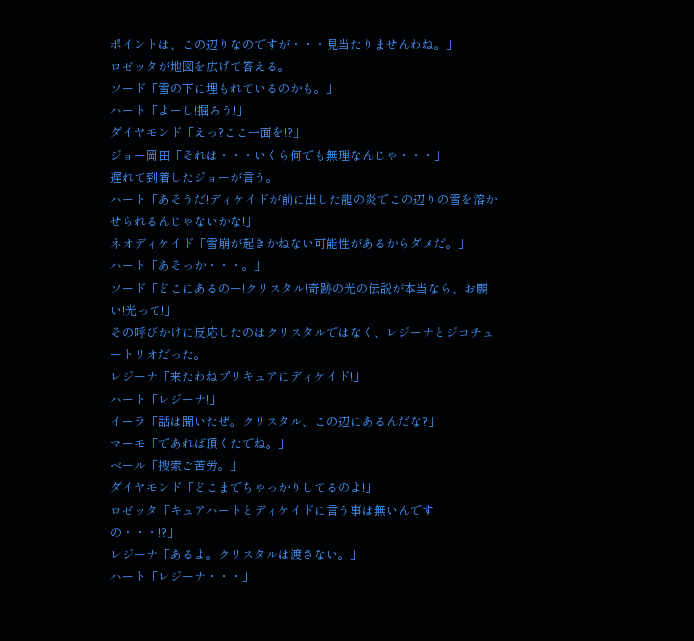ポイントは、この辺りなのですが・・・見当たりませんわね。」
ロゼッタが地図を広げて答える。
ソード「雪の下に埋もれているのかも。」
ハート「よーし!掘ろう!」
ダイヤモンド「えっ?ここ一面を!?」
ジョー岡田「それは・・・いくら何でも無理なんじゃ・・・」
遅れて到着したジョーが言う。
ハート「あそうだ!ディケイドが前に出した龍の炎でこの辺りの雪を溶かせられるんじゃないかな!」
ネオディケイド「雪崩が起きかねない可能性があるからダメだ。」
ハート「あそっか・・・。」
ソード「どこにあるのー!クリスタル!奇跡の光の伝説が本当なら、お願い!光って!」
その呼びかけに反応したのはクリスタルではなく、レジーナとジコチュートリオだった。
レジーナ「来たわねプリキュアにディケイド!」
ハート「レジーナ!」
イーラ「話は聞いたぜ。クリスタル、この辺にあるんだな?」
マーモ「であれば頂くたでね。」
ベール「捜索ご苦労。」
ダイヤモンド「どこまでちゃっかりしてるのよ!」
ロゼッタ「キュアハートとディケイドに言う事は無いんですの・・・!?」
レジーナ「あるよ。クリスタルは渡さない。」
ハート「レジーナ・・・」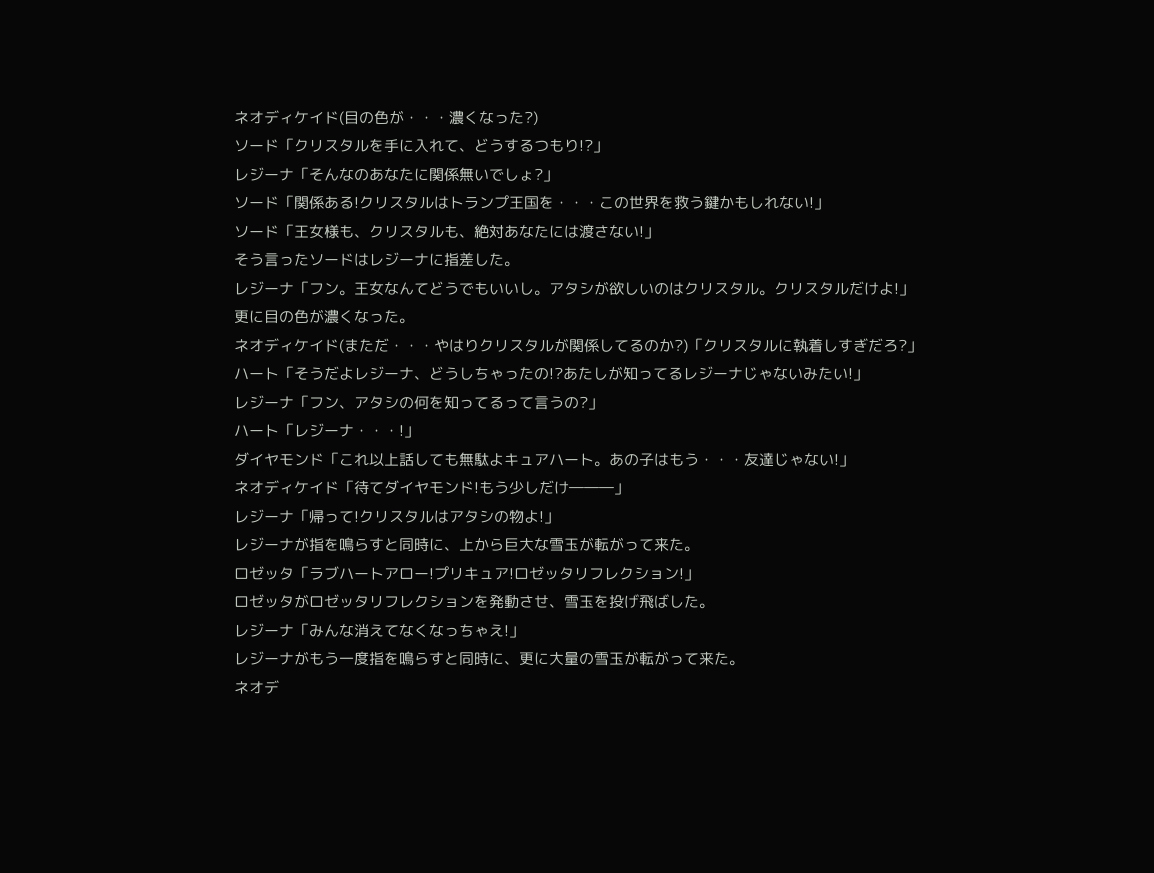ネオディケイド(目の色が・・・濃くなった?)
ソード「クリスタルを手に入れて、どうするつもり!?」
レジーナ「そんなのあなたに関係無いでしょ?」
ソード「関係ある!クリスタルはトランプ王国を・・・この世界を救う鍵かもしれない!」
ソード「王女様も、クリスタルも、絶対あなたには渡さない!」
そう言ったソードはレジーナに指差した。
レジーナ「フン。王女なんてどうでもいいし。アタシが欲しいのはクリスタル。クリスタルだけよ!」
更に目の色が濃くなった。
ネオディケイド(まただ・・・やはりクリスタルが関係してるのか?)「クリスタルに執着しすぎだろ?」
ハート「そうだよレジーナ、どうしちゃったの!?あたしが知ってるレジーナじゃないみたい!」
レジーナ「フン、アタシの何を知ってるって言うの?」
ハート「レジーナ・・・!」
ダイヤモンド「これ以上話しても無駄よキュアハート。あの子はもう・・・友達じゃない!」
ネオディケイド「待てダイヤモンド!もう少しだけ―――」
レジーナ「帰って!クリスタルはアタシの物よ!」
レジーナが指を鳴らすと同時に、上から巨大な雪玉が転がって来た。
ロゼッタ「ラブハートアロー!プリキュア!ロゼッタリフレクション!」
ロゼッタがロゼッタリフレクションを発動させ、雪玉を投げ飛ばした。
レジーナ「みんな消えてなくなっちゃえ!」
レジーナがもう一度指を鳴らすと同時に、更に大量の雪玉が転がって来た。
ネオデ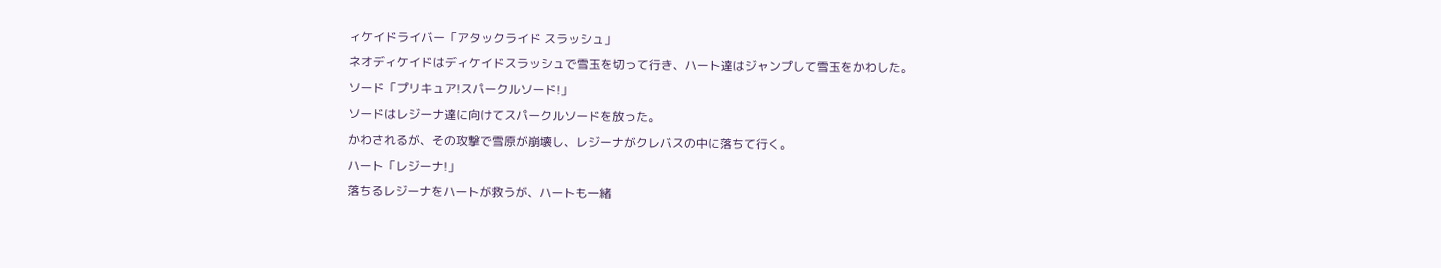ィケイドライバー「アタックライド スラッシュ」
ネオディケイドはディケイドスラッシュで雪玉を切って行き、ハート達はジャンプして雪玉をかわした。
ソード「プリキュア!スパークルソード!」
ソードはレジーナ達に向けてスパークルソードを放った。
かわされるが、その攻撃で雪原が崩壊し、レジーナがクレバスの中に落ちて行く。
ハート「レジーナ!」
落ちるレジーナをハートが救うが、ハートも一緒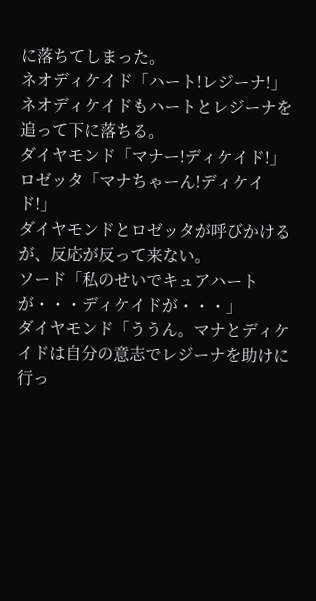に落ちてしまった。
ネオディケイド「ハート!レジーナ!」
ネオディケイドもハートとレジーナを追って下に落ちる。
ダイヤモンド「マナー!ディケイド!」
ロゼッタ「マナちゃーん!ディケイド!」
ダイヤモンドとロゼッタが呼びかけるが、反応が反って来ない。
ソード「私のせいでキュアハートが・・・ディケイドが・・・」
ダイヤモンド「ううん。マナとディケイドは自分の意志でレジーナを助けに行っ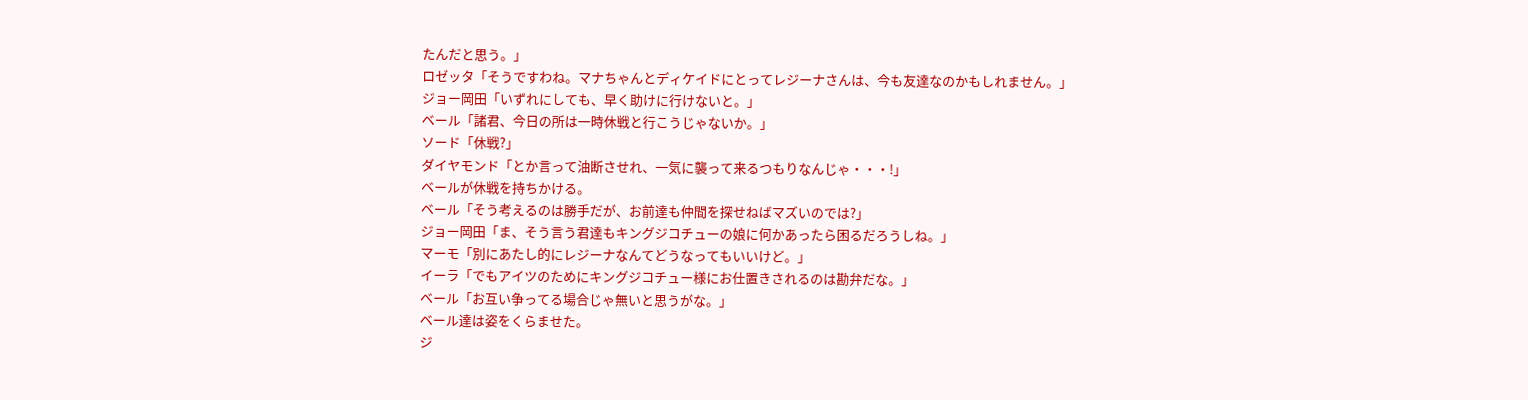たんだと思う。」
ロゼッタ「そうですわね。マナちゃんとディケイドにとってレジーナさんは、今も友達なのかもしれません。」
ジョー岡田「いずれにしても、早く助けに行けないと。」
ベール「諸君、今日の所は一時休戦と行こうじゃないか。」
ソード「休戦?」
ダイヤモンド「とか言って油断させれ、一気に襲って来るつもりなんじゃ・・・!」
ベールが休戦を持ちかける。
ベール「そう考えるのは勝手だが、お前達も仲間を探せねばマズいのでは?」
ジョー岡田「ま、そう言う君達もキングジコチューの娘に何かあったら困るだろうしね。」
マーモ「別にあたし的にレジーナなんてどうなってもいいけど。」
イーラ「でもアイツのためにキングジコチュー様にお仕置きされるのは勘弁だな。」
ベール「お互い争ってる場合じゃ無いと思うがな。」
ベール達は姿をくらませた。
ジ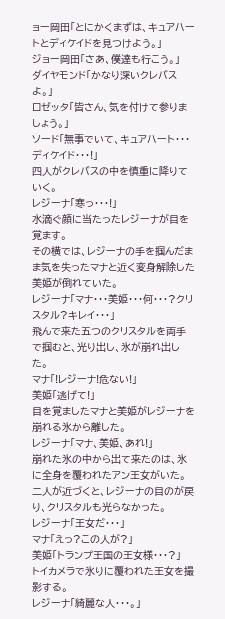ョー岡田「とにかくまずは、キュアハートとディケイドを見つけよう。」
ジョー岡田「さあ、僕達も行こう。」
ダイヤモンド「かなり深いクレバスよ。」
ロゼッタ「皆さん、気を付けて参りましょう。」
ソード「無事でいて、キュアハート・・・ディケイド・・・!」
四人がクレバスの中を慎重に降りていく。
レジーナ「寒っ・・・!」
水滴ぐ顔に当たったレジーナが目を覚ます。
その横では、レジーナの手を掴んだまま気を失ったマナと近く変身解除した美姫が倒れていた。
レジーナ「マナ・・・美姫・・・何・・・?クリスタル?キレイ・・・」
飛んで来た五つのクリスタルを両手で掴むと、光り出し、氷が崩れ出した。
マナ「!レジーナ!危ない!」
美姫「逃げて!」
目を覚ましたマナと美姫がレジーナを崩れる氷から離した。
レジーナ「マナ、美姫、あれ!」
崩れた氷の中から出て来たのは、氷に全身を覆われたアン王女がいた。
二人が近づくと、レジーナの目のが戻り、クリスタルも光らなかった。
レジーナ「王女だ・・・」
マナ「えっ?この人が?」
美姫「トランプ王国の王女様・・・?」
トイカメラで氷りに覆われた王女を撮影する。
レジーナ「綺麗な人・・・。」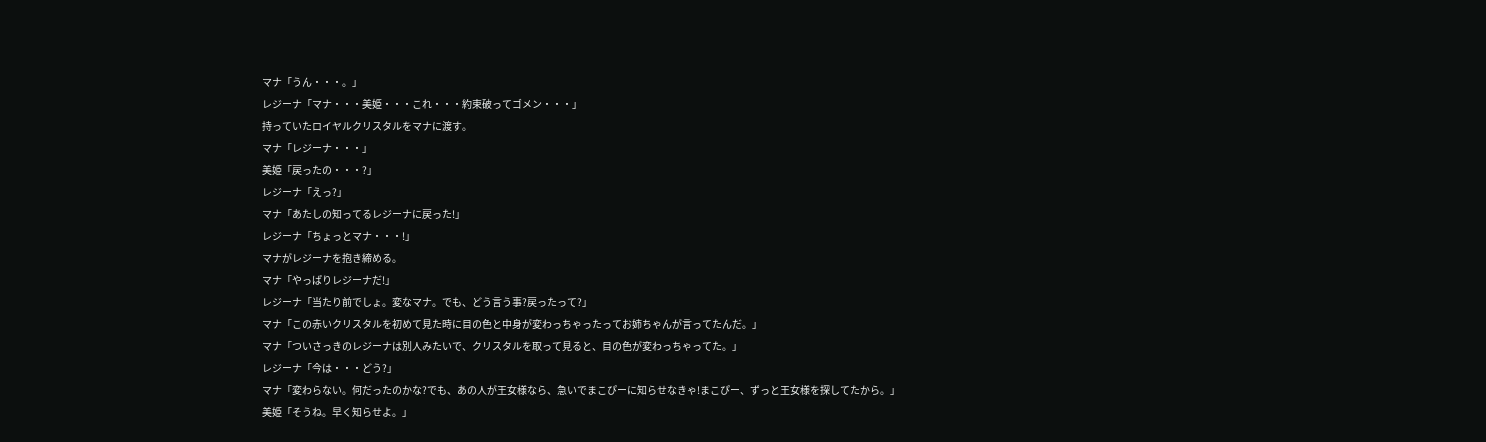マナ「うん・・・。」
レジーナ「マナ・・・美姫・・・これ・・・約束破ってゴメン・・・」
持っていたロイヤルクリスタルをマナに渡す。
マナ「レジーナ・・・」
美姫「戻ったの・・・?」
レジーナ「えっ?」
マナ「あたしの知ってるレジーナに戻った!」
レジーナ「ちょっとマナ・・・!」
マナがレジーナを抱き締める。
マナ「やっぱりレジーナだ!」
レジーナ「当たり前でしょ。変なマナ。でも、どう言う事?戻ったって?」
マナ「この赤いクリスタルを初めて見た時に目の色と中身が変わっちゃったってお姉ちゃんが言ってたんだ。」
マナ「ついさっきのレジーナは別人みたいで、クリスタルを取って見ると、目の色が変わっちゃってた。」
レジーナ「今は・・・どう?」
マナ「変わらない。何だったのかな?でも、あの人が王女様なら、急いでまこぴーに知らせなきゃ!まこぴー、ずっと王女様を探してたから。」
美姫「そうね。早く知らせよ。」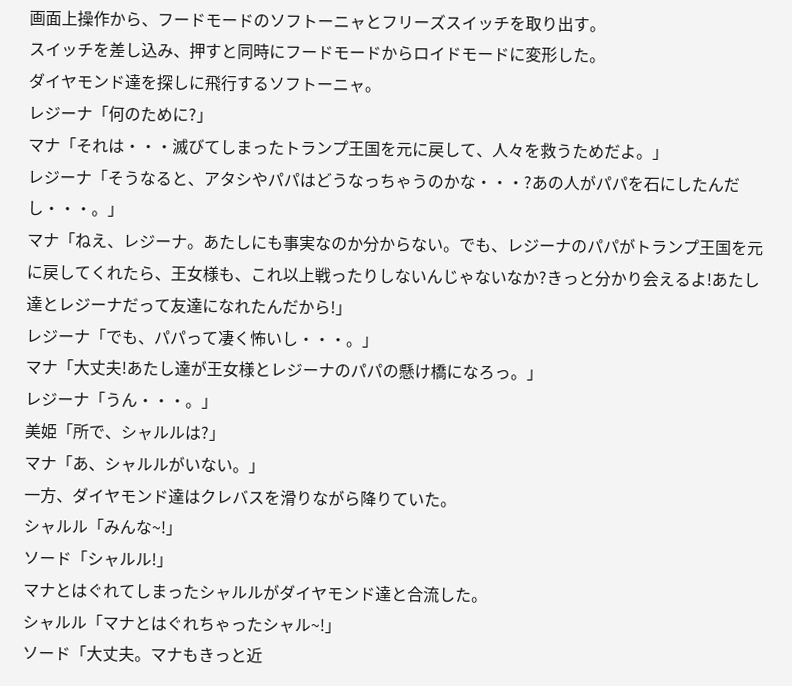画面上操作から、フードモードのソフトーニャとフリーズスイッチを取り出す。
スイッチを差し込み、押すと同時にフードモードからロイドモードに変形した。
ダイヤモンド達を探しに飛行するソフトーニャ。
レジーナ「何のために?」
マナ「それは・・・滅びてしまったトランプ王国を元に戻して、人々を救うためだよ。」
レジーナ「そうなると、アタシやパパはどうなっちゃうのかな・・・?あの人がパパを石にしたんだし・・・。」
マナ「ねえ、レジーナ。あたしにも事実なのか分からない。でも、レジーナのパパがトランプ王国を元に戻してくれたら、王女様も、これ以上戦ったりしないんじゃないなか?きっと分かり会えるよ!あたし達とレジーナだって友達になれたんだから!」
レジーナ「でも、パパって凄く怖いし・・・。」
マナ「大丈夫!あたし達が王女様とレジーナのパパの懸け橋になろっ。」
レジーナ「うん・・・。」
美姫「所で、シャルルは?」
マナ「あ、シャルルがいない。」
一方、ダイヤモンド達はクレバスを滑りながら降りていた。
シャルル「みんな~!」
ソード「シャルル!」
マナとはぐれてしまったシャルルがダイヤモンド達と合流した。
シャルル「マナとはぐれちゃったシャル~!」
ソード「大丈夫。マナもきっと近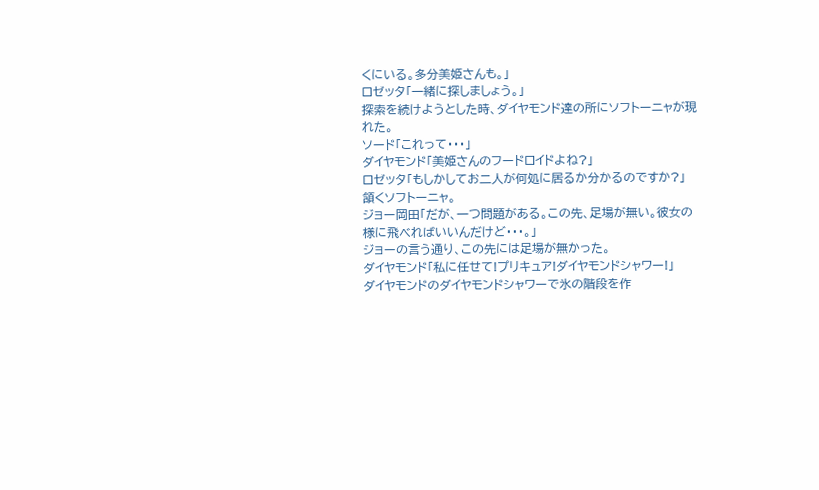くにいる。多分美姫さんも。」
ロゼッタ「一緒に探しましょう。」
探索を続けようとした時、ダイヤモンド達の所にソフトーニャが現れた。
ソード「これって・・・」
ダイヤモンド「美姫さんのフードロイドよね?」
ロゼッタ「もしかしてお二人が何処に居るか分かるのですか?」
頷くソフトーニャ。
ジョー岡田「だが、一つ問題がある。この先、足場が無い。彼女の様に飛べればいいんだけど・・・。」
ジョーの言う通り、この先には足場が無かった。
ダイヤモンド「私に任せて!プリキュア!ダイヤモンドシャワー!」
ダイヤモンドのダイヤモンドシャワーで氷の階段を作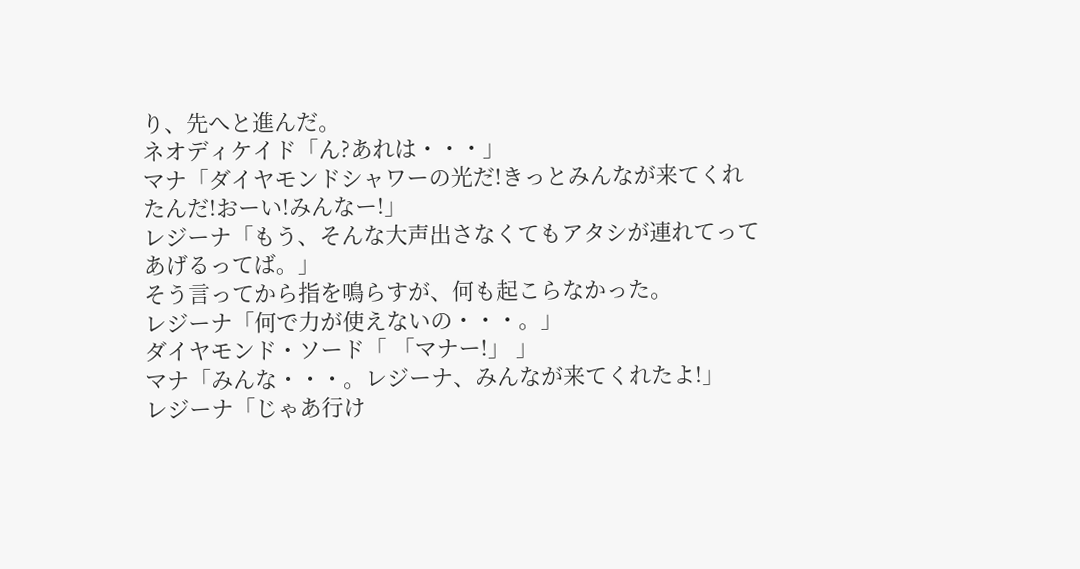り、先へと進んだ。
ネオディケイド「ん?あれは・・・」
マナ「ダイヤモンドシャワーの光だ!きっとみんなが来てくれたんだ!おーい!みんなー!」
レジーナ「もう、そんな大声出さなくてもアタシが連れてってあげるってば。」
そう言ってから指を鳴らすが、何も起こらなかった。
レジーナ「何で力が使えないの・・・。」
ダイヤモンド・ソード「 「マナー!」 」
マナ「みんな・・・。レジーナ、みんなが来てくれたよ!」
レジーナ「じゃあ行け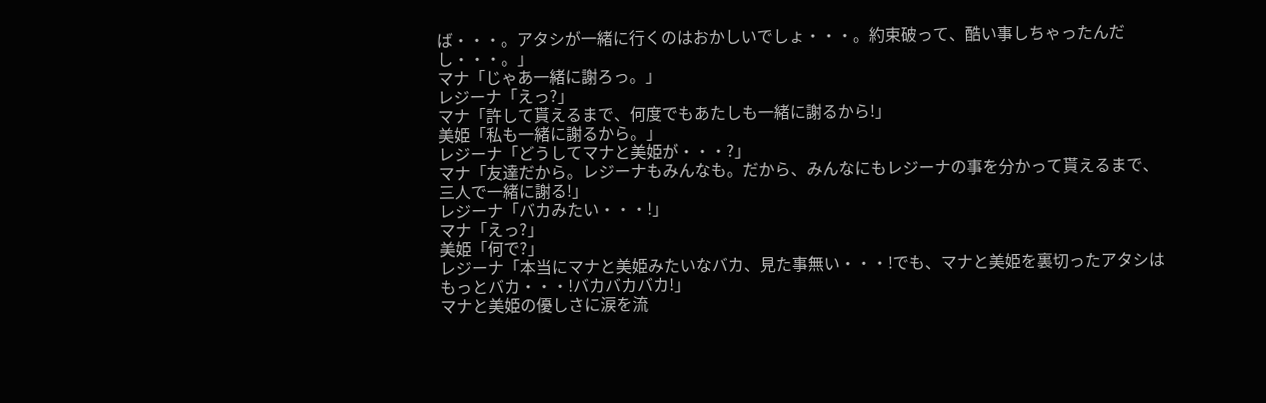ば・・・。アタシが一緒に行くのはおかしいでしょ・・・。約束破って、酷い事しちゃったんだし・・・。」
マナ「じゃあ一緒に謝ろっ。」
レジーナ「えっ?」
マナ「許して貰えるまで、何度でもあたしも一緒に謝るから!」
美姫「私も一緒に謝るから。」
レジーナ「どうしてマナと美姫が・・・?」
マナ「友達だから。レジーナもみんなも。だから、みんなにもレジーナの事を分かって貰えるまで、三人で一緒に謝る!」
レジーナ「バカみたい・・・!」
マナ「えっ?」
美姫「何で?」
レジーナ「本当にマナと美姫みたいなバカ、見た事無い・・・!でも、マナと美姫を裏切ったアタシはもっとバカ・・・!バカバカバカ!」
マナと美姫の優しさに涙を流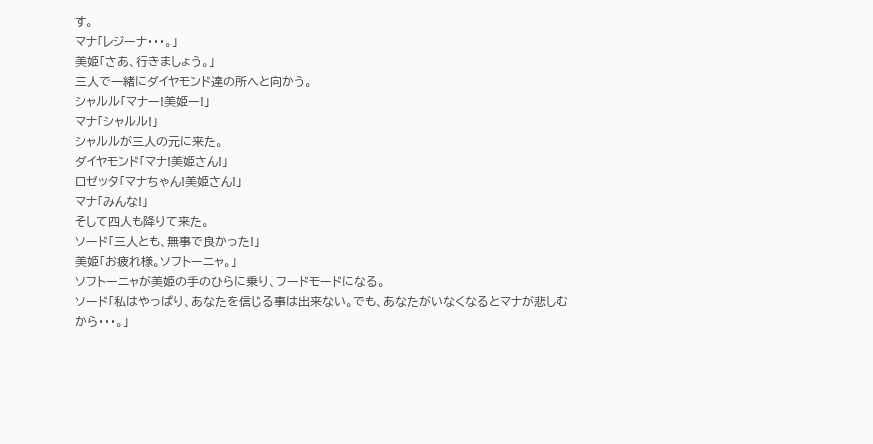す。
マナ「レジーナ・・・。」
美姫「さあ、行きましょう。」
三人で一緒にダイヤモンド達の所へと向かう。
シャルル「マナー!美姫ー!」
マナ「シャルル!」
シャルルが三人の元に来た。
ダイヤモンド「マナ!美姫さん!」
ロゼッタ「マナちゃん!美姫さん!」
マナ「みんな!」
そして四人も降りて来た。
ソード「三人とも、無事で良かった!」
美姫「お疲れ様。ソフトーニャ。」
ソフトーニャが美姫の手のひらに乗り、フードモードになる。
ソード「私はやっぱり、あなたを信じる事は出来ない。でも、あなたがいなくなるとマナが悲しむから・・・。」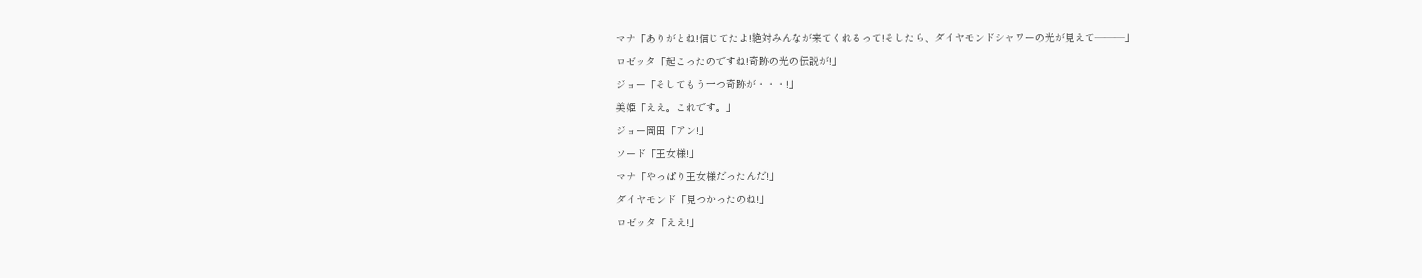マナ「ありがとね!信じてたよ!絶対みんなが来てくれるって!そしたら、ダイヤモンドシャワーの光が見えて―――」
ロゼッタ「起こったのですね!奇跡の光の伝説が!」
ジョー「そしてもう一つ奇跡が・・・!」
美姫「ええ。これです。」
ジョー岡田「アン!」
ソード「王女様!」
マナ「やっぱり王女様だったんだ!」
ダイヤモンド「見つかったのね!」
ロゼッタ「ええ!」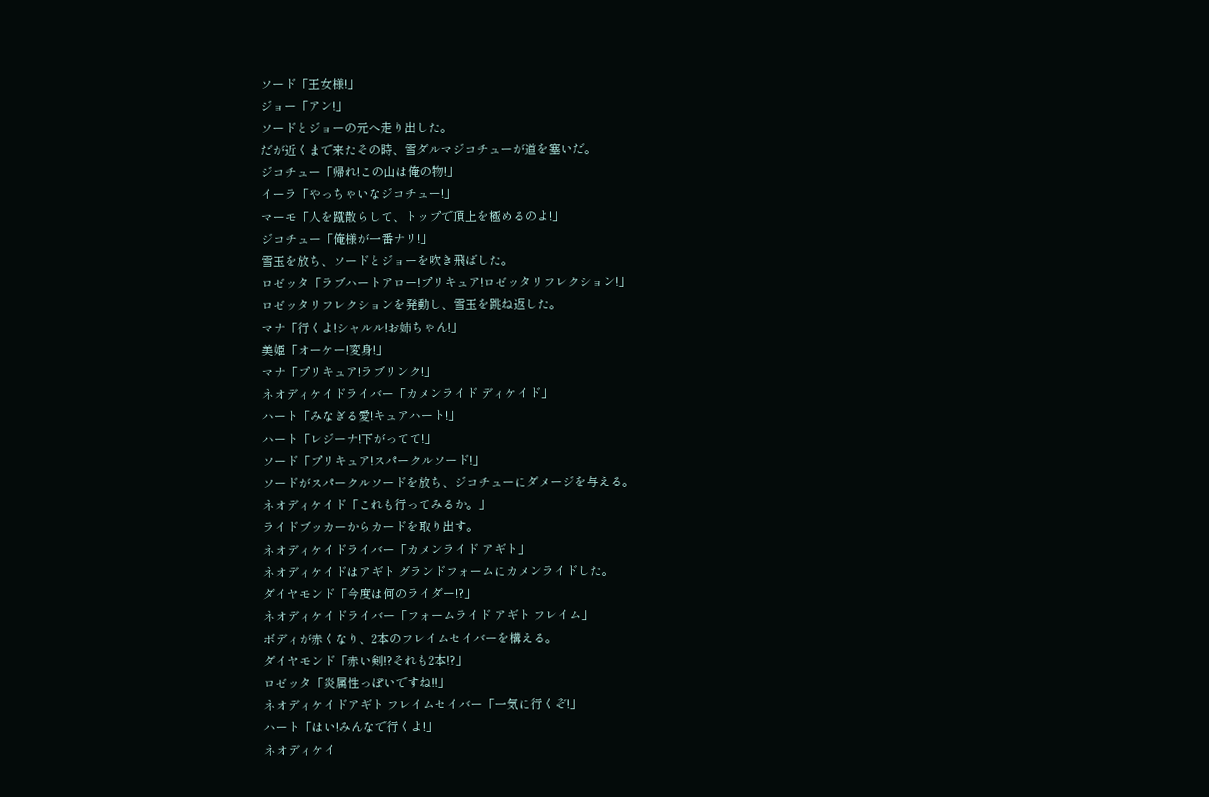ソード「王女様!」
ジョー「アン!」
ソードとジョーの元へ走り出した。
だが近くまで来たその時、雪ダルマジコチューが道を塞いだ。
ジコチュー「帰れ!この山は俺の物!」
イーラ「やっちゃいなジコチュー!」
マーモ「人を蹴散らして、トップで頂上を極めるのよ!」
ジコチュー「俺様が一番ナリ!」
雪玉を放ち、ソードとジョーを吹き飛ばした。
ロゼッタ「ラブハートアロー!プリキュア!ロゼッタリフレクション!」
ロゼッタリフレクションを発動し、雪玉を跳ね返した。
マナ「行くよ!シャルル!お姉ちゃん!」
美姫「オーケー!変身!」
マナ「プリキュア!ラブリンク!」
ネオディケイドライバー「カメンライド ディケイド」
ハート「みなぎる愛!キュアハート!」
ハート「レジーナ!下がってて!」
ソード「プリキュア!スパークルソード!」
ソードがスパークルソードを放ち、ジコチューにダメージを与える。
ネオディケイド「これも行ってみるか。」
ライドブッカーからカードを取り出す。
ネオディケイドライバー「カメンライド アギト」
ネオディケイドはアギト グランドフォームにカメンライドした。
ダイヤモンド「今度は何のライダー!?」
ネオディケイドライバー「フォームライド アギト フレイム」
ボディが赤くなり、2本のフレイムセイバーを構える。
ダイヤモンド「赤い剣!?それも2本!?」
ロゼッタ「炎属性っぽいですね!!」
ネオディケイドアギト フレイムセイバー「一気に行くぞ!」
ハート「はい!みんなで行くよ!」
ネオディケイ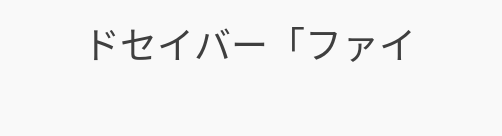ドセイバー「ファイ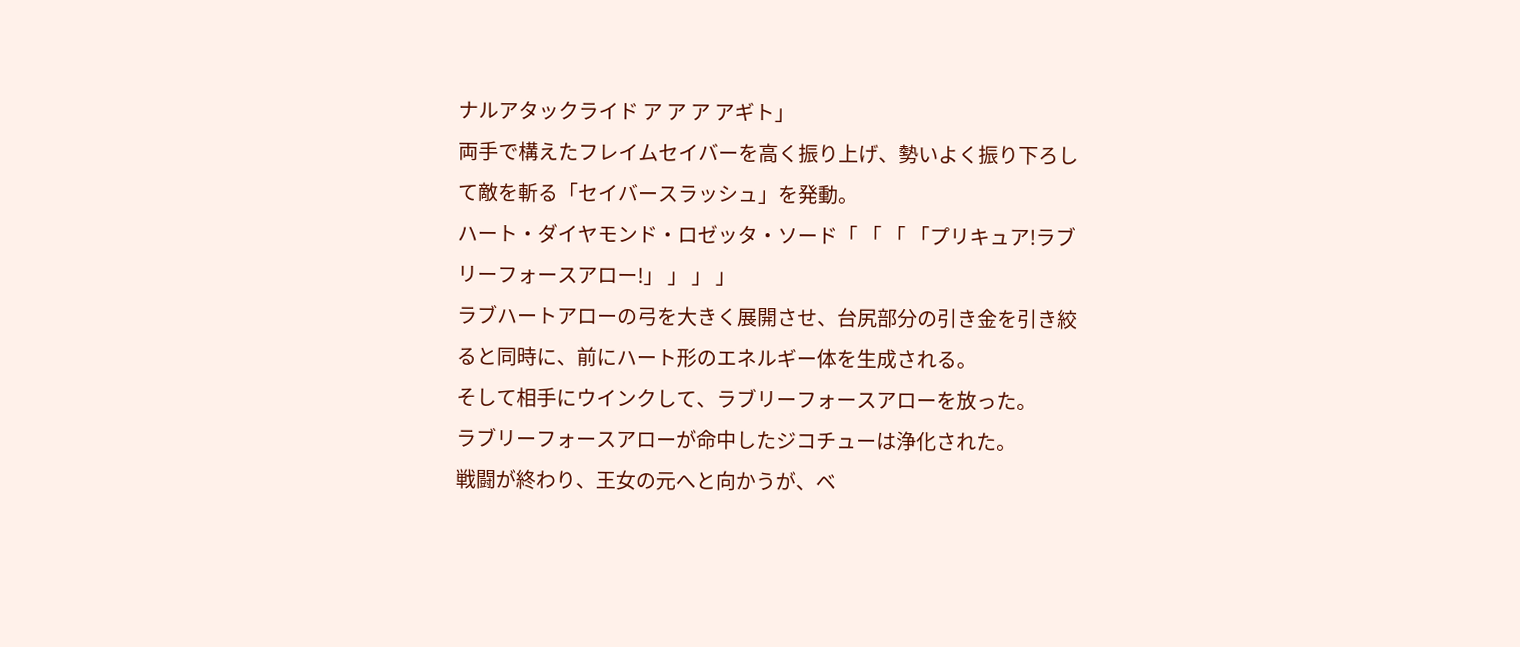ナルアタックライド ア ア ア アギト」
両手で構えたフレイムセイバーを高く振り上げ、勢いよく振り下ろして敵を斬る「セイバースラッシュ」を発動。
ハート・ダイヤモンド・ロゼッタ・ソード「 「 「 「プリキュア!ラブリーフォースアロー!」 」 」 」
ラブハートアローの弓を大きく展開させ、台尻部分の引き金を引き絞ると同時に、前にハート形のエネルギー体を生成される。
そして相手にウインクして、ラブリーフォースアローを放った。
ラブリーフォースアローが命中したジコチューは浄化された。
戦闘が終わり、王女の元へと向かうが、ベ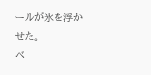ールが氷を浮かせた。
ベ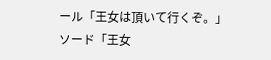ール「王女は頂いて行くぞ。」
ソード「王女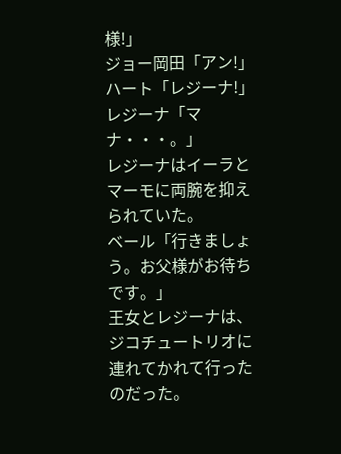様!」
ジョー岡田「アン!」
ハート「レジーナ!」
レジーナ「マナ・・・。」
レジーナはイーラとマーモに両腕を抑えられていた。
ベール「行きましょう。お父様がお待ちです。」
王女とレジーナは、ジコチュートリオに連れてかれて行ったのだった。